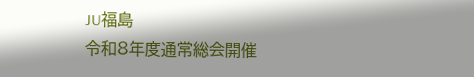JU福島
令和8年度通常総会開催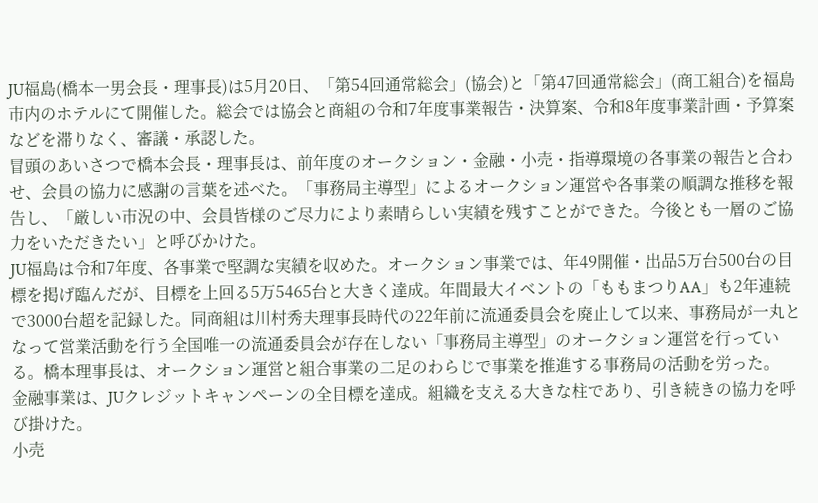JU福島(橋本一男会長・理事長)は5月20日、「第54回通常総会」(協会)と「第47回通常総会」(商工組合)を福島市内のホテルにて開催した。総会では協会と商組の令和7年度事業報告・決算案、令和8年度事業計画・予算案などを滞りなく、審議・承認した。
冒頭のあいさつで橋本会長・理事長は、前年度のオークション・金融・小売・指導環境の各事業の報告と合わせ、会員の協力に感謝の言葉を述べた。「事務局主導型」によるオークション運営や各事業の順調な推移を報告し、「厳しい市況の中、会員皆様のご尽力により素晴らしい実績を残すことができた。今後とも一層のご協力をいただきたい」と呼びかけた。
JU福島は令和7年度、各事業で堅調な実績を収めた。オークション事業では、年49開催・出品5万台500台の目標を掲げ臨んだが、目標を上回る5万5465台と大きく達成。年間最大イベントの「ももまつりAA」も2年連続で3000台超を記録した。同商組は川村秀夫理事長時代の22年前に流通委員会を廃止して以来、事務局が一丸となって営業活動を行う全国唯一の流通委員会が存在しない「事務局主導型」のオークション運営を行っている。橋本理事長は、オークション運営と組合事業の二足のわらじで事業を推進する事務局の活動を労った。
金融事業は、JUクレジットキャンペーンの全目標を達成。組織を支える大きな柱であり、引き続きの協力を呼び掛けた。
小売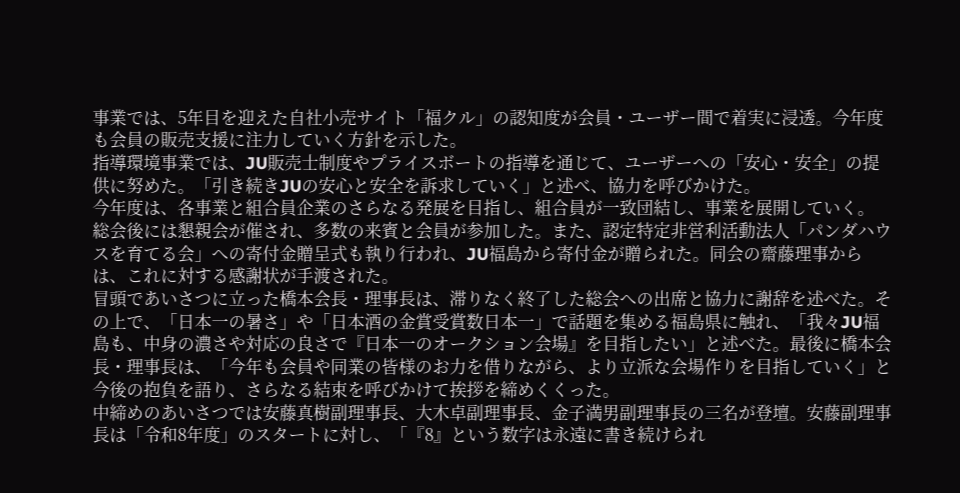事業では、5年目を迎えた自社小売サイト「福クル」の認知度が会員・ユーザー間で着実に浸透。今年度も会員の販売支援に注力していく方針を示した。
指導環境事業では、JU販売士制度やプライスボートの指導を通じて、ユーザーへの「安心・安全」の提供に努めた。「引き続きJUの安心と安全を訴求していく」と述べ、協力を呼びかけた。
今年度は、各事業と組合員企業のさらなる発展を目指し、組合員が一致団結し、事業を展開していく。
総会後には懇親会が催され、多数の来賓と会員が参加した。また、認定特定非営利活動法人「パンダハウスを育てる会」への寄付金贈呈式も執り行われ、JU福島から寄付金が贈られた。同会の齋藤理事からは、これに対する感謝状が手渡された。
冒頭であいさつに立った橋本会長・理事長は、滞りなく終了した総会への出席と協力に謝辞を述べた。その上で、「日本一の暑さ」や「日本酒の金賞受賞数日本一」で話題を集める福島県に触れ、「我々JU福島も、中身の濃さや対応の良さで『日本一のオークション会場』を目指したい」と述べた。最後に橋本会長・理事長は、「今年も会員や同業の皆様のお力を借りながら、より立派な会場作りを目指していく」と今後の抱負を語り、さらなる結束を呼びかけて挨拶を締めくくった。
中締めのあいさつでは安藤真樹副理事長、大木卓副理事長、金子満男副理事長の三名が登壇。安藤副理事長は「令和8年度」のスタートに対し、「『8』という数字は永遠に書き続けられ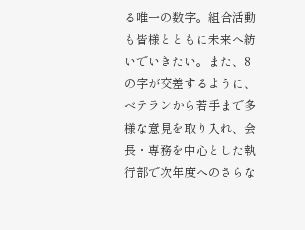る唯一の数字。組合活動も皆様とともに未来へ紡いでいきたい。また、8の字が交差するように、ベテランから若手まで多様な意見を取り入れ、会長・専務を中心とした執行部で次年度へのさらな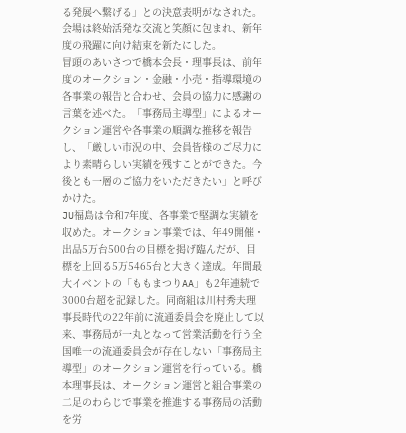る発展へ繋げる」との決意表明がなされた。会場は終始活発な交流と笑顔に包まれ、新年度の飛躍に向け結束を新たにした。
冒頭のあいさつで橋本会長・理事長は、前年度のオークション・金融・小売・指導環境の各事業の報告と合わせ、会員の協力に感謝の言葉を述べた。「事務局主導型」によるオークション運営や各事業の順調な推移を報告し、「厳しい市況の中、会員皆様のご尽力により素晴らしい実績を残すことができた。今後とも一層のご協力をいただきたい」と呼びかけた。
JU福島は令和7年度、各事業で堅調な実績を収めた。オークション事業では、年49開催・出品5万台500台の目標を掲げ臨んだが、目標を上回る5万5465台と大きく達成。年間最大イベントの「ももまつりAA」も2年連続で3000台超を記録した。同商組は川村秀夫理事長時代の22年前に流通委員会を廃止して以来、事務局が一丸となって営業活動を行う全国唯一の流通委員会が存在しない「事務局主導型」のオークション運営を行っている。橋本理事長は、オークション運営と組合事業の二足のわらじで事業を推進する事務局の活動を労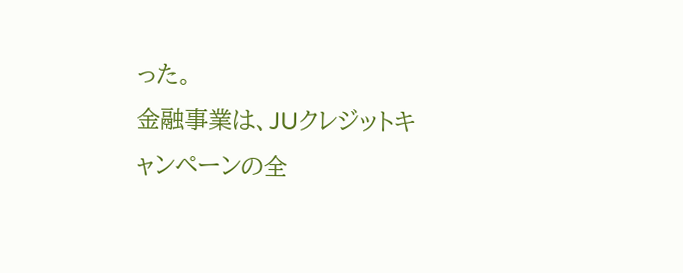った。
金融事業は、JUクレジットキャンペーンの全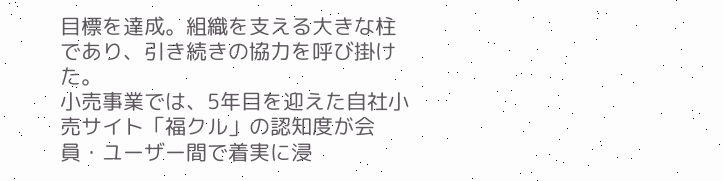目標を達成。組織を支える大きな柱であり、引き続きの協力を呼び掛けた。
小売事業では、5年目を迎えた自社小売サイト「福クル」の認知度が会員・ユーザー間で着実に浸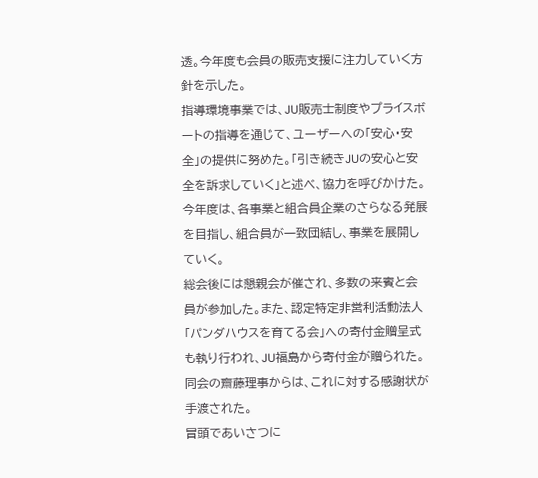透。今年度も会員の販売支援に注力していく方針を示した。
指導環境事業では、JU販売士制度やプライスボートの指導を通じて、ユーザーへの「安心・安全」の提供に努めた。「引き続きJUの安心と安全を訴求していく」と述べ、協力を呼びかけた。
今年度は、各事業と組合員企業のさらなる発展を目指し、組合員が一致団結し、事業を展開していく。
総会後には懇親会が催され、多数の来賓と会員が参加した。また、認定特定非営利活動法人「パンダハウスを育てる会」への寄付金贈呈式も執り行われ、JU福島から寄付金が贈られた。同会の齋藤理事からは、これに対する感謝状が手渡された。
冒頭であいさつに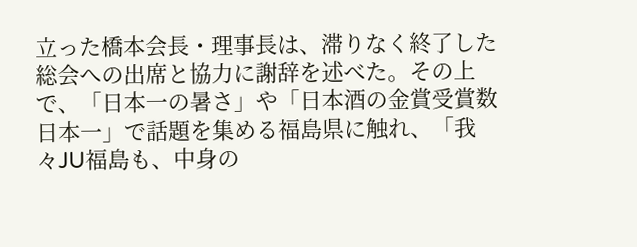立った橋本会長・理事長は、滞りなく終了した総会への出席と協力に謝辞を述べた。その上で、「日本一の暑さ」や「日本酒の金賞受賞数日本一」で話題を集める福島県に触れ、「我々JU福島も、中身の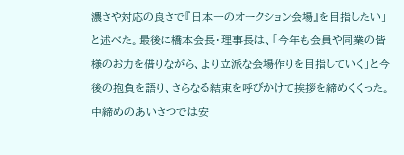濃さや対応の良さで『日本一のオークション会場』を目指したい」と述べた。最後に橋本会長・理事長は、「今年も会員や同業の皆様のお力を借りながら、より立派な会場作りを目指していく」と今後の抱負を語り、さらなる結束を呼びかけて挨拶を締めくくった。
中締めのあいさつでは安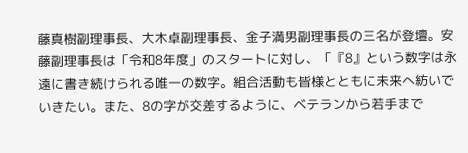藤真樹副理事長、大木卓副理事長、金子満男副理事長の三名が登壇。安藤副理事長は「令和8年度」のスタートに対し、「『8』という数字は永遠に書き続けられる唯一の数字。組合活動も皆様とともに未来へ紡いでいきたい。また、8の字が交差するように、ベテランから若手まで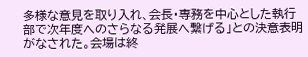多様な意見を取り入れ、会長・専務を中心とした執行部で次年度へのさらなる発展へ繋げる」との決意表明がなされた。会場は終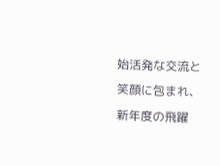始活発な交流と笑顔に包まれ、新年度の飛躍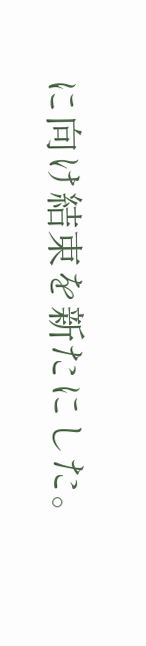に向け結束を新たにした。